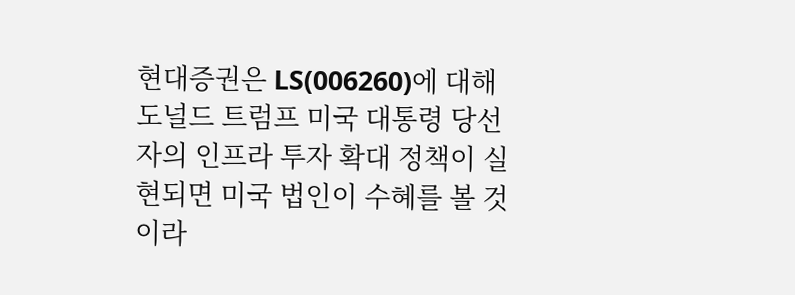현대증권은 LS(006260)에 대해 도널드 트럼프 미국 대통령 당선자의 인프라 투자 확대 정책이 실현되면 미국 법인이 수혜를 볼 것이라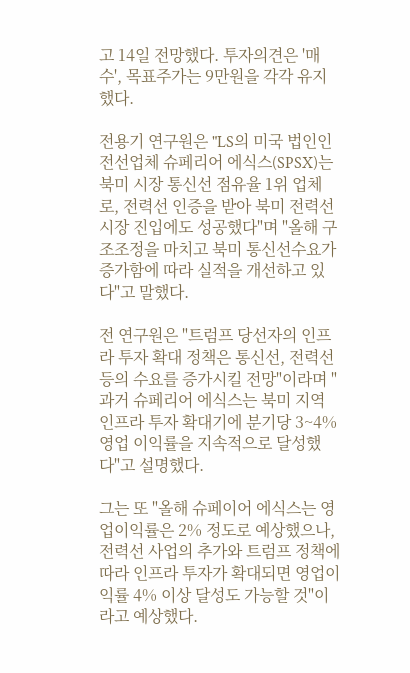고 14일 전망했다. 투자의견은 '매수', 목표주가는 9만원을 각각 유지했다.

전용기 연구원은 "LS의 미국 법인인 전선업체 슈페리어 에식스(SPSX)는 북미 시장 통신선 점유율 1위 업체로, 전력선 인증을 받아 북미 전력선 시장 진입에도 성공했다"며 "올해 구조조정을 마치고 북미 통신선수요가 증가함에 따라 실적을 개선하고 있다"고 말했다.

전 연구원은 "트럼프 당선자의 인프라 투자 확대 정책은 통신선, 전력선 등의 수요를 증가시킬 전망"이라며 "과거 슈페리어 에식스는 북미 지역 인프라 투자 확대기에 분기당 3~4% 영업 이익률을 지속적으로 달성했다"고 설명했다.

그는 또 "올해 슈페이어 에식스는 영업이익률은 2% 정도로 예상했으나, 전력선 사업의 추가와 트럼프 정책에 따라 인프라 투자가 확대되면 영업이익률 4% 이상 달성도 가능할 것"이라고 예상했다.